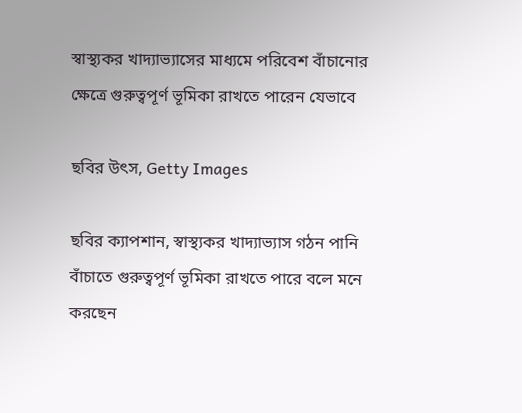স্বাস্থ্যকর খাদ্যাভ্যাসের মাধ্যমে পরিবেশ বাঁচানোর ক্ষেত্রে গুরুত্বপূর্ণ ভূমিকা রাখতে পারেন যেভাবে

ছবির উৎস, Getty Images

ছবির ক্যাপশান, স্বাস্থ্যকর খাদ্যাভ্যাস গঠন পানি বাঁচাতে গুরুত্বপূর্ণ ভূমিকা রাখতে পারে বলে মনে করছেন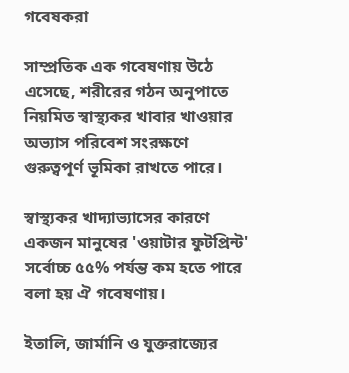গবেষকরা

সাম্প্রতিক এক গবেষণায় উঠে এসেছে, শরীরের গঠন অনুপাতে নিয়মিত স্বাস্থ্যকর খাবার খাওয়ার অভ্যাস পরিবেশ সংরক্ষণে গুরুত্বপূর্ণ ভূমিকা রাখতে পারে।

স্বাস্থ্যকর খাদ্যাভ্যাসের কারণে একজন মানুষের 'ওয়াটার ফুটপ্রিন্ট' সর্বোচ্চ ৫৫% পর্যন্ত কম হতে পারে বলা হয় ঐ গবেষণায়।

ইতালি, জার্মানি ও যুক্তরাজ্যের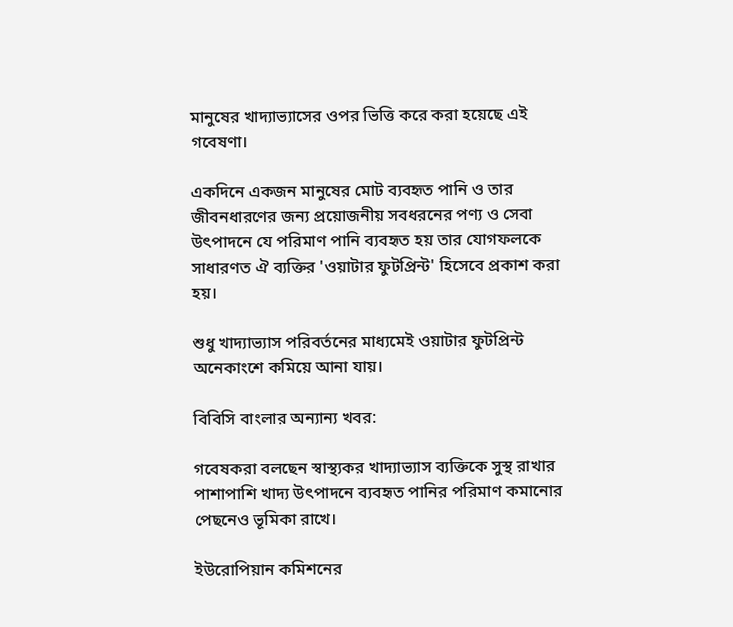মানুষের খাদ্যাভ্যাসের ওপর ভিত্তি করে করা হয়েছে এই গবেষণা।

একদিনে একজন মানুষের মোট ব্যবহৃত পানি ও তার জীবনধারণের জন্য প্রয়োজনীয় সবধরনের পণ্য ও সেবা উৎপাদনে যে পরিমাণ পানি ব্যবহৃত হয় তার যোগফলকে সাধারণত ঐ ব্যক্তির 'ওয়াটার ফুটপ্রিন্ট' হিসেবে প্রকাশ করা হয়।

শুধু খাদ্যাভ্যাস পরিবর্তনের মাধ্যমেই ওয়াটার ফুটপ্রিন্ট অনেকাংশে কমিয়ে আনা যায়।

বিবিসি বাংলার অন্যান্য খবর:

গবেষকরা বলছেন স্বাস্থ্যকর খাদ্যাভ্যাস ব্যক্তিকে সুস্থ রাখার পাশাপাশি খাদ্য উৎপাদনে ব্যবহৃত পানির পরিমাণ কমানোর পেছনেও ভূমিকা রাখে।

ইউরোপিয়ান কমিশনের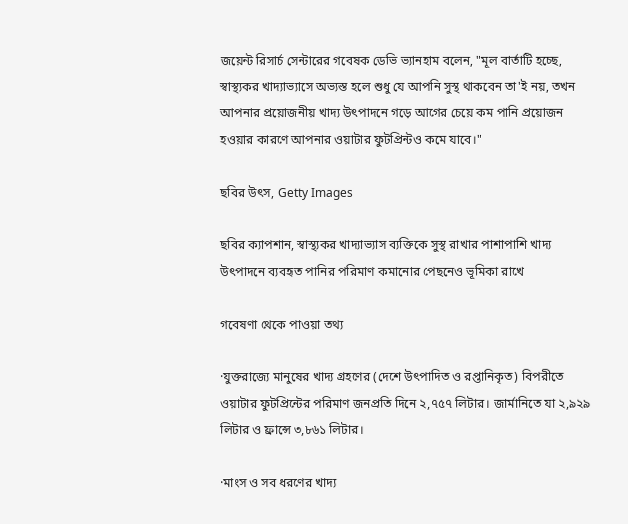জয়েন্ট রিসার্চ সেন্টারের গবেষক ডেভি ভ্যানহাম বলেন, "মূল বার্তাটি হচ্ছে, স্বাস্থ্যকর খাদ্যাভ্যাসে অভ্যস্ত হলে শুধু যে আপনি সুস্থ থাকবেন তা'ই নয়, তখন আপনার প্রয়োজনীয় খাদ্য উৎপাদনে গড়ে আগের চেয়ে কম পানি প্রয়োজন হওয়ার কারণে আপনার ওয়াটার ফুটপ্রিন্টও কমে যাবে।"

ছবির উৎস, Getty Images

ছবির ক্যাপশান, স্বাস্থ্যকর খাদ্যাভ্যাস ব্যক্তিকে সুস্থ রাখার পাশাপাশি খাদ্য উৎপাদনে ব্যবহৃত পানির পরিমাণ কমানোর পেছনেও ভূমিকা রাখে

গবেষণা থেকে পাওয়া তথ্য

·যুক্তরাজ্যে মানুষের খাদ্য গ্রহণের (দেশে উৎপাদিত ও রপ্তানিকৃত) বিপরীতে ওয়াটার ফুটপ্রিন্টের পরিমাণ জনপ্রতি দিনে ২,৭৫৭ লিটার। জার্মানিতে যা ২,৯২৯ লিটার ও ফ্রান্সে ৩,৮৬১ লিটার।

·মাংস ও সব ধরণের খাদ্য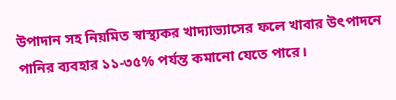উপাদান সহ নিয়মিত স্বাস্থ্যকর খাদ্যাভ্যাসের ফলে খাবার উৎপাদনে পানির ব্যবহার ১১-৩৫% পর্যন্ত কমানো যেতে পারে।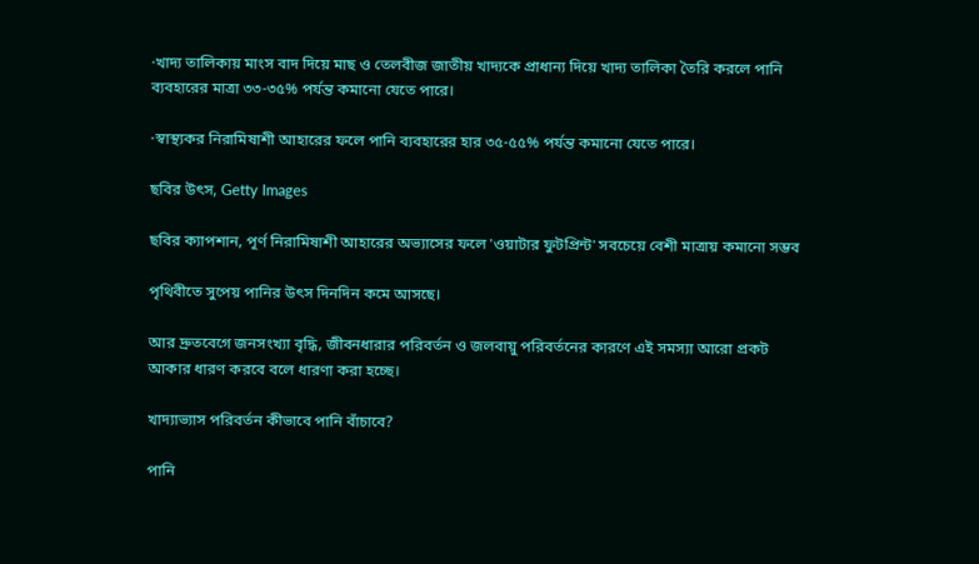·খাদ্য তালিকায় মাংস বাদ দিয়ে মাছ ও তেলবীজ জাতীয় খাদ্যকে প্রাধান্য দিয়ে খাদ্য তালিকা তৈরি করলে পানি ব্যবহারের মাত্রা ৩৩-৩৫% পর্যন্ত কমানো যেতে পারে।

·স্বাস্থ্যকর নিরামিষাশী আহারের ফলে পানি ব্যবহারের হার ৩৫-৫৫% পর্যন্ত কমানো যেতে পারে।

ছবির উৎস, Getty Images

ছবির ক্যাপশান, পূর্ণ নিরামিষাশী আহারের অভ্যাসের ফলে 'ওয়াটার ফুটপ্রিন্ট' সবচেয়ে বেশী মাত্রায় কমানো সম্ভব

পৃথিবীতে সুপেয় পানির উৎস দিনদিন কমে আসছে।

আর দ্রুতবেগে জনসংখ্যা বৃদ্ধি, জীবনধারার পরিবর্তন ও জলবায়ু পরিবর্তনের কারণে এই সমস্যা আরো প্রকট আকার ধারণ করবে বলে ধারণা করা হচ্ছে।

খাদ্যাভ্যাস পরিবর্তন কীভাবে পানি বাঁচাবে?

পানি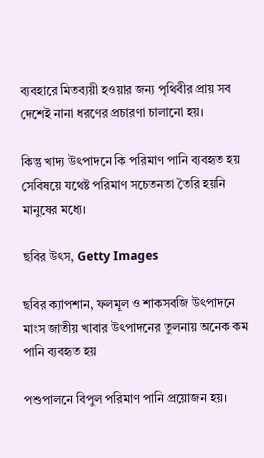ব্যবহারে মিতব্যয়ী হওয়ার জন্য পৃথিবীর প্রায় সব দেশেই নানা ধরণের প্রচারণা চালানো হয়।

কিন্তু খাদ্য উৎপাদনে কি পরিমাণ পানি ব্যবহৃত হয় সেবিষয়ে যথেষ্ট পরিমাণ সচেতনতা তৈরি হয়নি মানুষের মধ্যে।

ছবির উৎস, Getty Images

ছবির ক্যাপশান, ফলমূল ও শাকসবজি উৎপাদনে মাংস জাতীয় খাবার উৎপাদনের তুলনায় অনেক কম পানি ব্যবহৃত হয়

পশুপালনে বিপুল পরিমাণ পানি প্রয়োজন হয়।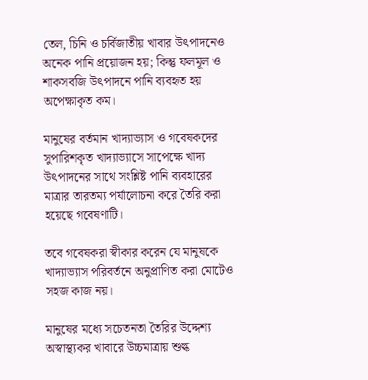তেল, চিনি ও চর্বিজাতীয় খাবার উৎপাদনেও অনেক পানি প্রয়োজন হয়; কিন্তু ফলমূল ও শাকসবজি উৎপাদনে পানি ব্যবহৃত হয় অপেক্ষাকৃত কম।

মানুষের বর্তমান খাদ্যাভ্যাস ও গবেষকদের সুপারিশকৃত খাদ্যাভ্যাসে সাপেক্ষে খাদ্য উৎপাদনের সাথে সংশ্লিষ্ট পানি ব্যবহারের মাত্রার তারতম্য পর্যালোচনা করে তৈরি করা হয়েছে গবেষণাটি।

তবে গবেষকরা স্বীকার করেন যে মানুষকে খাদ্যাভ্যাস পরিবর্তনে অনুপ্রাণিত করা মোটেও সহজ কাজ নয়।

মানুষের মধ্যে সচেতনতা তৈরির উদ্দেশ্য অস্বাস্থ্যকর খাবারে উচ্চমাত্রায় শুল্ক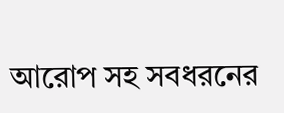আরোপ সহ সবধরনের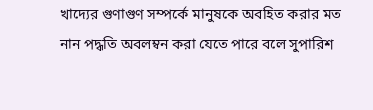খাদ্যের গুণাগুণ সম্পর্কে মানুষকে অবহিত করার মত নান পদ্ধতি অবলম্বন করা যেতে পারে বলে সুপারিশ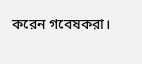করেন গবেষকরা।